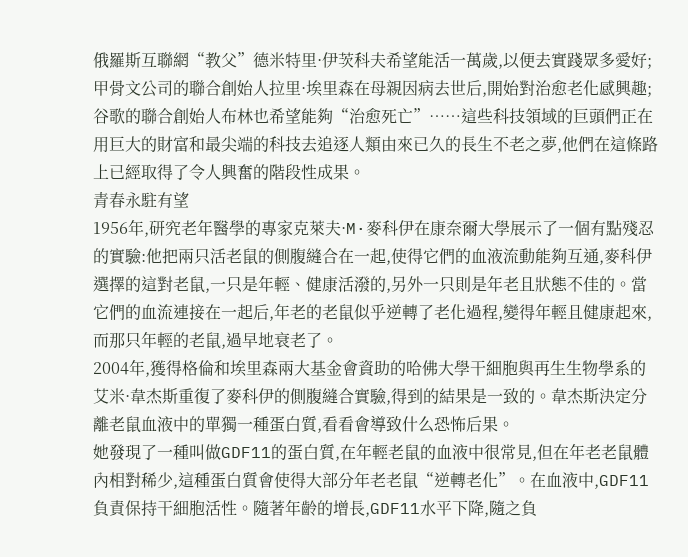俄羅斯互聯網“教父”德米特里·伊茨科夫希望能活一萬歲,以便去實踐眾多愛好;甲骨文公司的聯合創始人拉里·埃里森在母親因病去世后,開始對治愈老化感興趣;谷歌的聯合創始人布林也希望能夠“治愈死亡”……這些科技領域的巨頭們正在用巨大的財富和最尖端的科技去追逐人類由來已久的長生不老之夢,他們在這條路上已經取得了令人興奮的階段性成果。
青春永駐有望
1956年,研究老年醫學的專家克萊夫·M·麥科伊在康奈爾大學展示了一個有點殘忍的實驗:他把兩只活老鼠的側腹縫合在一起,使得它們的血液流動能夠互通,麥科伊選擇的這對老鼠,一只是年輕、健康活潑的,另外一只則是年老且狀態不佳的。當它們的血流連接在一起后,年老的老鼠似乎逆轉了老化過程,變得年輕且健康起來,而那只年輕的老鼠,過早地衰老了。
2004年,獲得格倫和埃里森兩大基金會資助的哈佛大學干細胞與再生生物學系的艾米·韋杰斯重復了麥科伊的側腹縫合實驗,得到的結果是一致的。韋杰斯決定分離老鼠血液中的單獨一種蛋白質,看看會導致什么恐怖后果。
她發現了一種叫做GDF11的蛋白質,在年輕老鼠的血液中很常見,但在年老老鼠體內相對稀少,這種蛋白質會使得大部分年老老鼠“逆轉老化”。在血液中,GDF11負責保持干細胞活性。隨著年齡的增長,GDF11水平下降,隨之負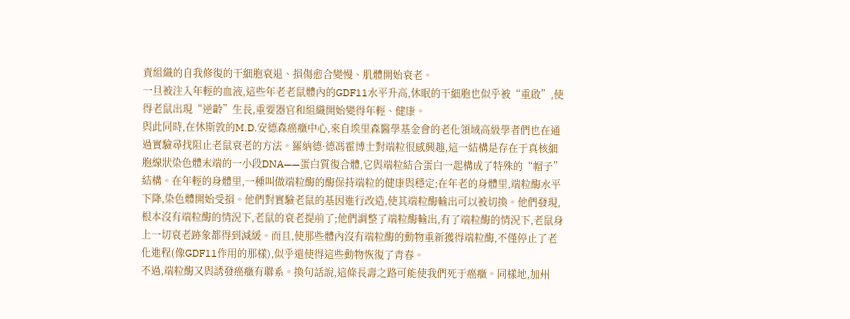責組織的自我修復的干細胞衰退、損傷愈合變慢、肌體開始衰老。
一旦被注入年輕的血液,這些年老老鼠體內的GDF11水平升高,休眠的干細胞也似乎被“重啟”,使得老鼠出現“逆齡”生長,重要器官和組織開始變得年輕、健康。
與此同時,在休斯敦的M.D.安德森癌癥中心,來自埃里森醫學基金會的老化領域高級學者們也在通過實驗尋找阻止老鼠衰老的方法。羅納德·德馮霍博士對端粒很感興趣,這一結構是存在于真核細胞線狀染色體末端的一小段DNA——蛋白質復合體,它與端粒結合蛋白一起構成了特殊的“帽子”結構。在年輕的身體里,一種叫做端粒酶的酶保持端粒的健康與穩定;在年老的身體里,端粒酶水平下降,染色體開始受損。他們對實驗老鼠的基因進行改造,使其端粒酶輸出可以被切換。他們發現,根本沒有端粒酶的情況下,老鼠的衰老提前了;他們調整了端粒酶輸出,有了端粒酶的情況下,老鼠身上一切衰老跡象都得到減緩。而且,使那些體內沒有端粒酶的動物重新獲得端粒酶,不僅停止了老化進程(像GDF11作用的那樣),似乎還使得這些動物恢復了青春。
不過,端粒酶又與誘發癌癥有聯系。換句話說,這條長壽之路可能使我們死于癌癥。同樣地,加州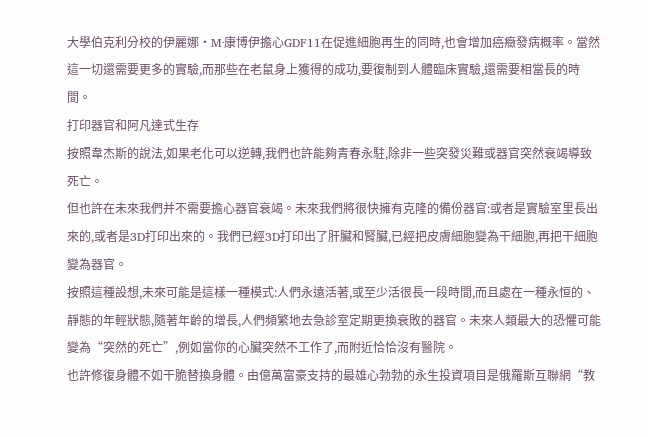大學伯克利分校的伊麗娜·M·康博伊擔心GDF11在促進細胞再生的同時,也會增加癌癥發病概率。當然這一切還需要更多的實驗,而那些在老鼠身上獲得的成功,要復制到人體臨床實驗,還需要相當長的時間。
打印器官和阿凡達式生存
按照韋杰斯的說法,如果老化可以逆轉,我們也許能夠青春永駐,除非一些突發災難或器官突然衰竭導致死亡。
但也許在未來我們并不需要擔心器官衰竭。未來我們將很快擁有克隆的備份器官:或者是實驗室里長出來的,或者是3D打印出來的。我們已經3D打印出了肝臟和腎臟,已經把皮膚細胞變為干細胞,再把干細胞變為器官。
按照這種設想,未來可能是這樣一種模式:人們永遠活著,或至少活很長一段時間,而且處在一種永恒的、靜態的年輕狀態,隨著年齡的增長,人們頻繁地去急診室定期更換衰敗的器官。未來人類最大的恐懼可能變為“突然的死亡”,例如當你的心臟突然不工作了,而附近恰恰沒有醫院。
也許修復身體不如干脆替換身體。由億萬富豪支持的最雄心勃勃的永生投資項目是俄羅斯互聯網“教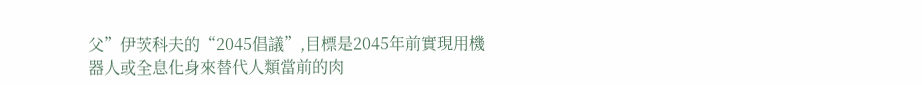父”伊茨科夫的“2045倡議”,目標是2045年前實現用機器人或全息化身來替代人類當前的肉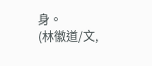身。
(林徽道/文,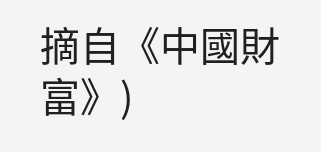摘自《中國財富》)